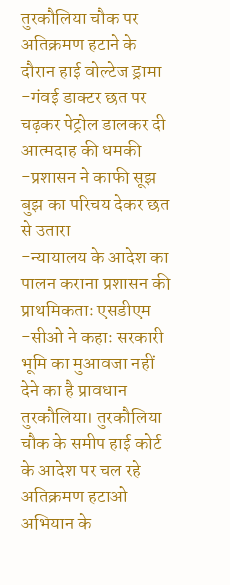तुरकौलिया चौक पर अतिक्रमण हटाने के दौरान हाई वोल्टेज ड्रामा
-गंवई डाक्टर छत पर चढ़कर पेट्रोल डालकर दी आत्मदाह की धमकी
-प्रशासन ने काफी सूझ बुझ का परिचय देकर छत से उतारा
-न्यायालय के आदेश का पालन कराना प्रशासन की प्राथमिकताः एसडीएम
-सीओ ने कहाः सरकारी भूमि का मुआवजा नहीं देने का है प्रावधान
तुरकौलिया। तुरकौलिया चौक के समीप हाई कोर्ट के आदेश पर चल रहे अतिक्रमण हटाओ अभियान के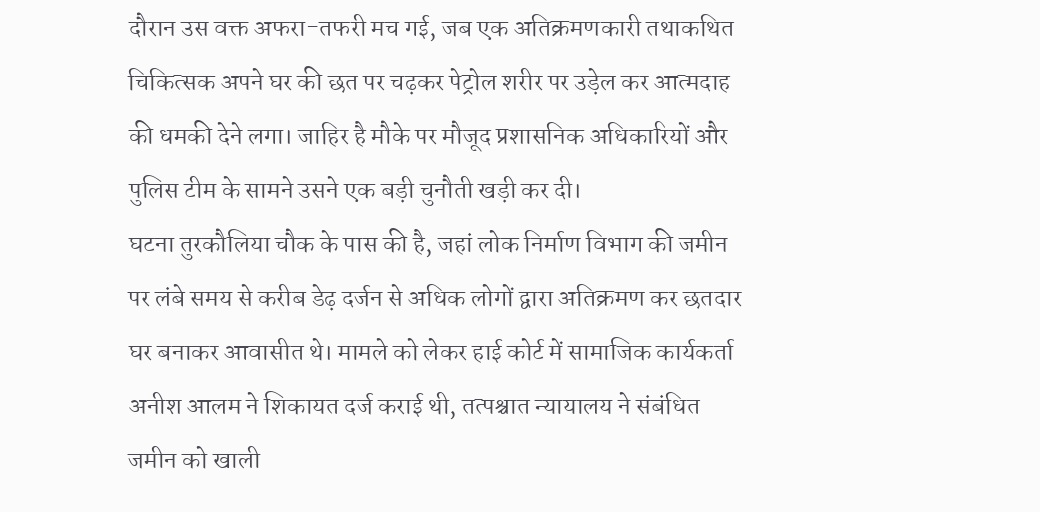दौरान उस वक्त अफरा-तफरी मच गई, जब एक अतिक्रमणकारी तथाकथित चिकित्सक अपने घर की छत पर चढ़कर पेट्रोल शरीर पर उड़ेल कर आत्मदाह की धमकी देने लगा। जाहिर है मौके पर मौजूद प्रशासनिक अधिकारियों और पुलिस टीम के सामने उसने एक बड़ी चुनौती खड़ी कर दी।
घटना तुरकौलिया चौक के पास की है, जहां लोक निर्माण विभाग की जमीन पर लंबे समय से करीब डेढ़ दर्जन से अधिक लोगों द्वारा अतिक्रमण कर छतदार घर बनाकर आवासीत थे। मामले को लेकर हाई कोर्ट में सामाजिक कार्यकर्ता अनीश आलम ने शिकायत दर्ज कराई थी, तत्पश्चात न्यायालय ने संबंधित जमीन को खाली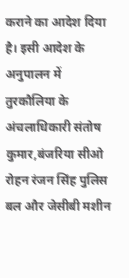कराने का आदेश दिया है। इसी आदेश के अनुपालन में तुरकौलिया के अंचलाधिकारी संतोष कुमार,बंजरिया सीओ रोहन रंजन सिंह पुलिस बल और जेसीबी मशीन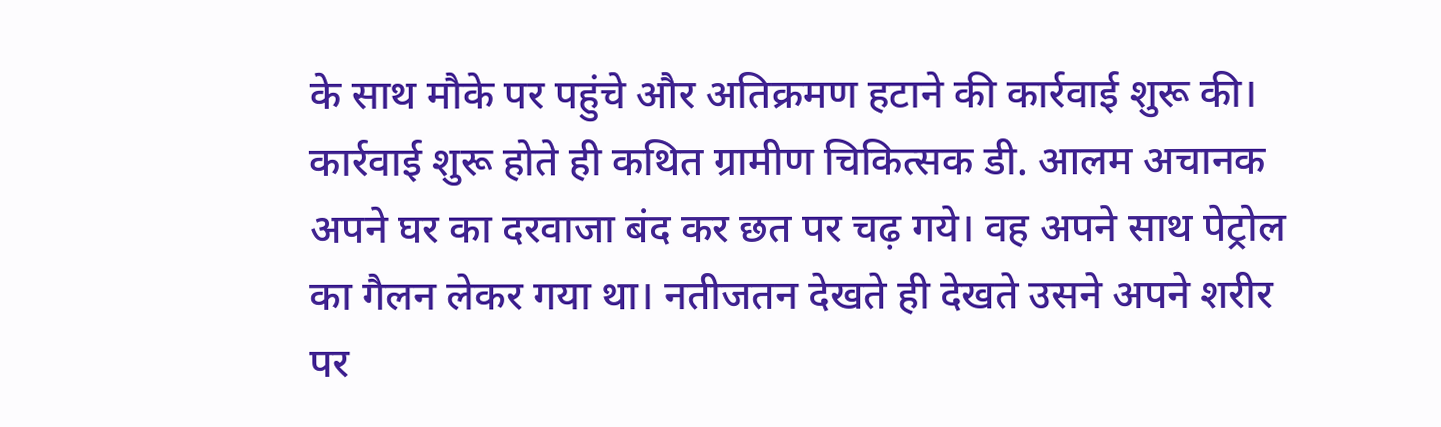के साथ मौके पर पहुंचे और अतिक्रमण हटाने की कार्रवाई शुरू की।
कार्रवाई शुरू होते ही कथित ग्रामीण चिकित्सक डी. आलम अचानक अपने घर का दरवाजा बंद कर छत पर चढ़ गये। वह अपने साथ पेट्रोल का गैलन लेकर गया था। नतीजतन देखते ही देखते उसने अपने शरीर पर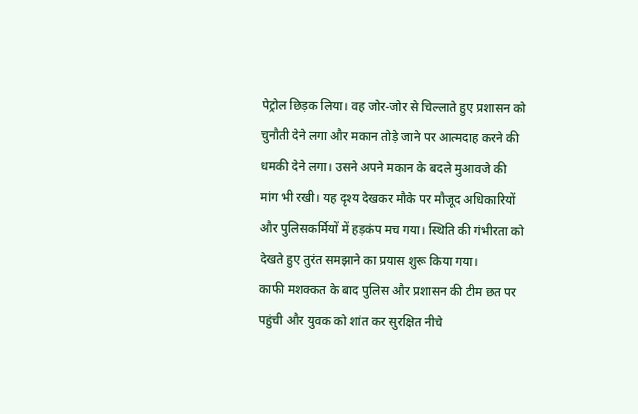पेट्रोल छिड़क लिया। वह जोर-जोर से चिल्लाते हुए प्रशासन को चुनौती देने लगा और मकान तोड़े जाने पर आत्मदाह करने की धमकी देने लगा। उसने अपने मकान के बदले मुआवजे की मांग भी रखी। यह दृश्य देखकर मौके पर मौजूद अधिकारियों और पुलिसकर्मियों में हड़कंप मच गया। स्थिति की गंभीरता को देखते हुए तुरंत समझाने का प्रयास शुरू किया गया।
काफी मशक्कत के बाद पुलिस और प्रशासन की टीम छत पर पहुंची और युवक को शांत कर सुरक्षित नीचे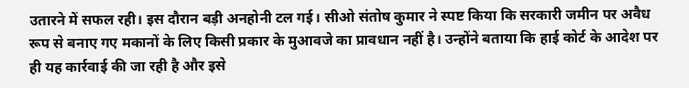उतारने में सफल रही। इस दौरान बड़ी अनहोनी टल गई। सीओ संतोष कुमार ने स्पष्ट किया कि सरकारी जमीन पर अवैध रूप से बनाए गए मकानों के लिए किसी प्रकार के मुआवजे का प्रावधान नहीं है। उन्होंने बताया कि हाई कोर्ट के आदेश पर ही यह कार्रवाई की जा रही है और इसे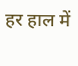हर हाल में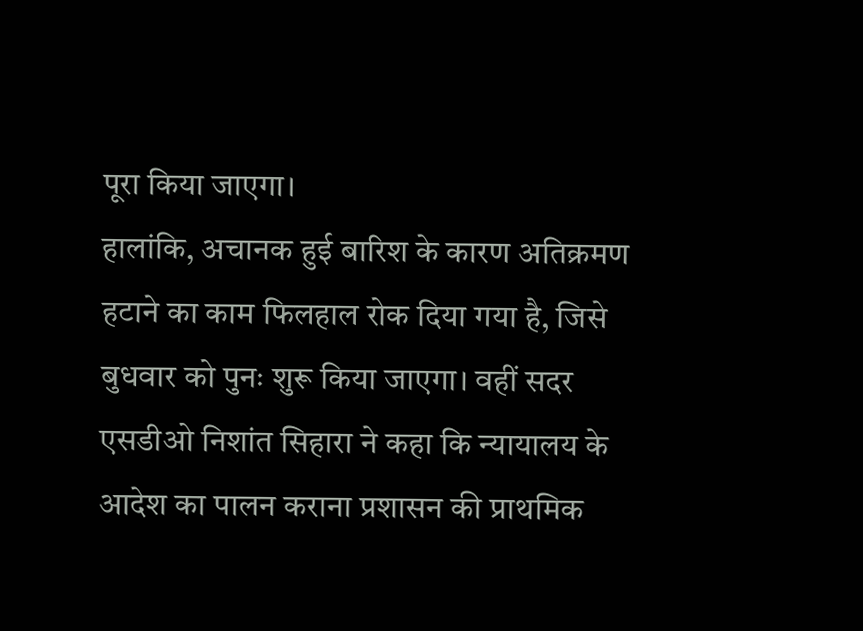पूरा किया जाएगा।
हालांकि, अचानक हुई बारिश के कारण अतिक्रमण हटाने का काम फिलहाल रोक दिया गया है, जिसे बुधवार को पुनः शुरू किया जाएगा। वहीं सदर एसडीओ निशांत सिहारा ने कहा कि न्यायालय के आदेश का पालन कराना प्रशासन की प्राथमिक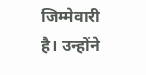जिम्मेवारी है। उन्होंने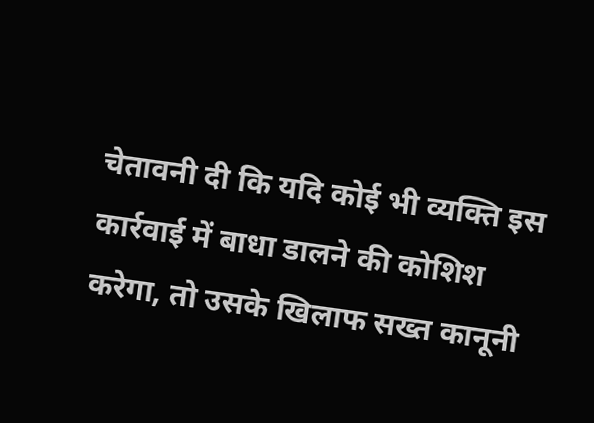चेतावनी दी कि यदि कोई भी व्यक्ति इस कार्रवाई में बाधा डालने की कोशिश करेगा, तो उसके खिलाफ सख्त कानूनी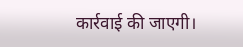कार्रवाई की जाएगी।